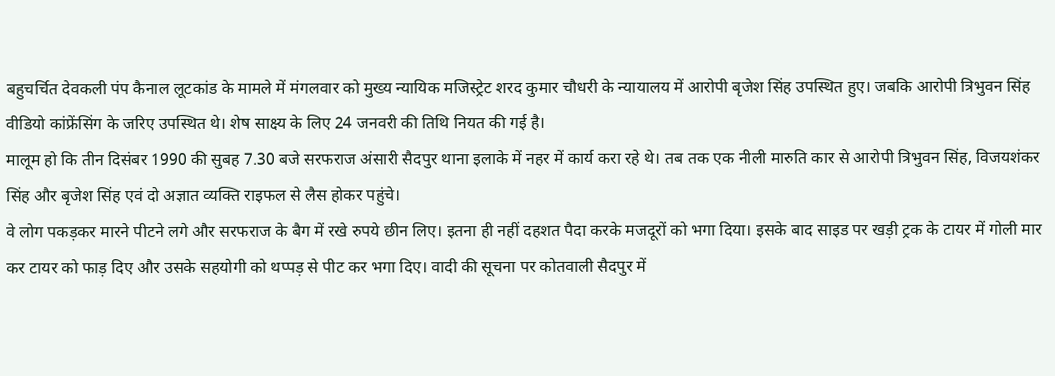बहुचर्चित देवकली पंप कैनाल लूटकांड के मामले में मंगलवार को मुख्य न्यायिक मजिस्ट्रेट शरद कुमार चौधरी के न्यायालय में आरोपी बृजेश सिंह उपस्थित हुए। जबकि आरोपी त्रिभुवन सिंह वीडियो कांफ्रेंसिंग के जरिए उपस्थित थे। शेष साक्ष्य के लिए 24 जनवरी की तिथि नियत की गई है।
मालूम हो कि तीन दिसंबर 1990 की सुबह 7.30 बजे सरफराज अंसारी सैदपुर थाना इलाके में नहर में कार्य करा रहे थे। तब तक एक नीली मारुति कार से आरोपी त्रिभुवन सिंह, विजयशंकर सिंह और बृजेश सिंह एवं दो अज्ञात व्यक्ति राइफल से लैस होकर पहुंचे।
वे लोग पकड़कर मारने पीटने लगे और सरफराज के बैग में रखे रुपये छीन लिए। इतना ही नहीं दहशत पैदा करके मजदूरों को भगा दिया। इसके बाद साइड पर खड़ी ट्रक के टायर में गोली मार कर टायर को फाड़ दिए और उसके सहयोगी को थप्पड़ से पीट कर भगा दिए। वादी की सूचना पर कोतवाली सैदपुर में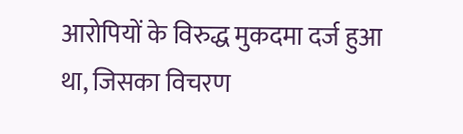आरोपियों के विरुद्ध मुकदमा दर्ज हुआ था, जिसका विचरण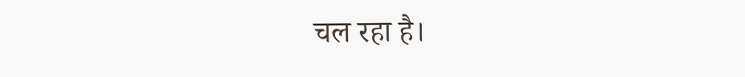चल रहा है।